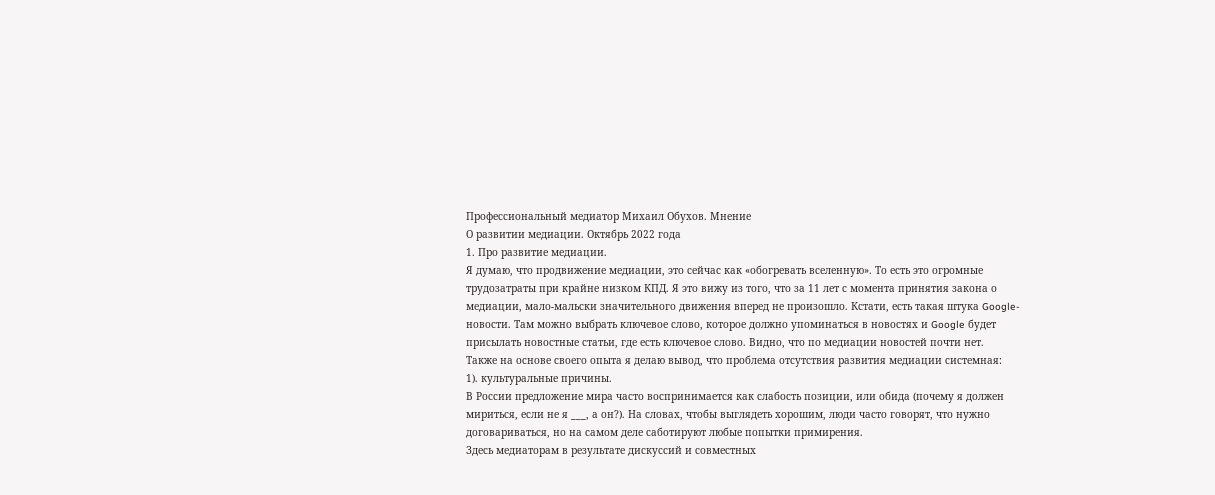Профессиональный медиатор Михаил Обухов. Мнение
О развитии медиации. Октябрь 2022 года
1. Про развитие медиации.
Я думаю, что продвижение медиации, это сейчас как «обогревать вселенную». То есть это огромные трудозатраты при крайне низком КПД. Я это вижу из того, что за 11 лет с момента принятия закона о медиации, мало-мальски значительного движения вперед не произошло. Кстати, есть такая штука Google-новости. Там можно выбрать ключевое слово, которое должно упоминаться в новостях и Google будет присылать новостные статьи, где есть ключевое слово. Видно, что по медиации новостей почти нет.
Также на основе своего опыта я делаю вывод, что проблема отсутствия развития медиации системная:
1). культуральные причины.
В России предложение мира часто воспринимается как слабость позиции, или обида (почему я должен мириться, если не я ___, а он?). На словах, чтобы выглядеть хорошим, люди часто говорят, что нужно договариваться, но на самом деле саботируют любые попытки примирения.
Здесь медиаторам в результате дискуссий и совместных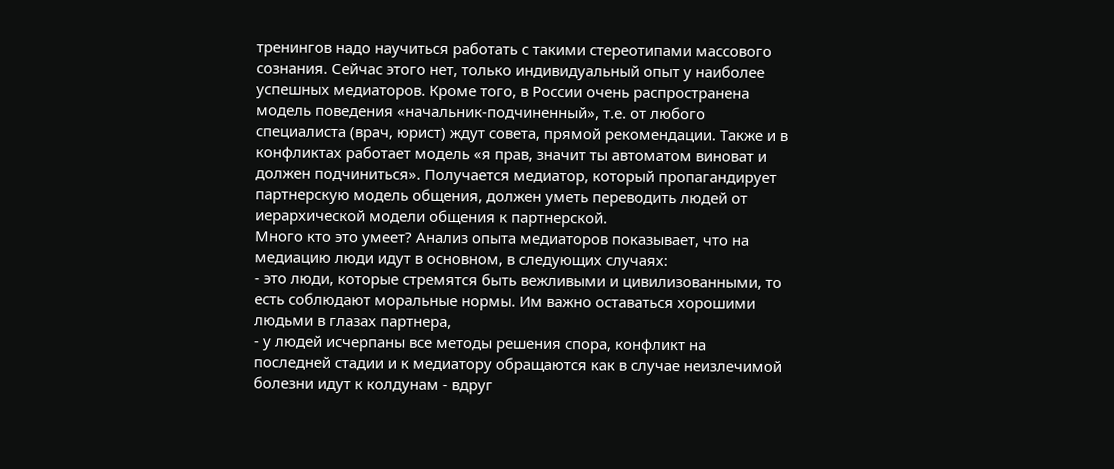тренингов надо научиться работать с такими стереотипами массового сознания. Сейчас этого нет, только индивидуальный опыт у наиболее успешных медиаторов. Кроме того, в России очень распространена модель поведения «начальник-подчиненный», т.е. от любого специалиста (врач, юрист) ждут совета, прямой рекомендации. Также и в конфликтах работает модель «я прав, значит ты автоматом виноват и должен подчиниться». Получается медиатор, который пропагандирует партнерскую модель общения, должен уметь переводить людей от иерархической модели общения к партнерской.
Много кто это умеет? Анализ опыта медиаторов показывает, что на медиацию люди идут в основном, в следующих случаях:
- это люди, которые стремятся быть вежливыми и цивилизованными, то есть соблюдают моральные нормы. Им важно оставаться хорошими людьми в глазах партнера,
- у людей исчерпаны все методы решения спора, конфликт на последней стадии и к медиатору обращаются как в случае неизлечимой болезни идут к колдунам - вдруг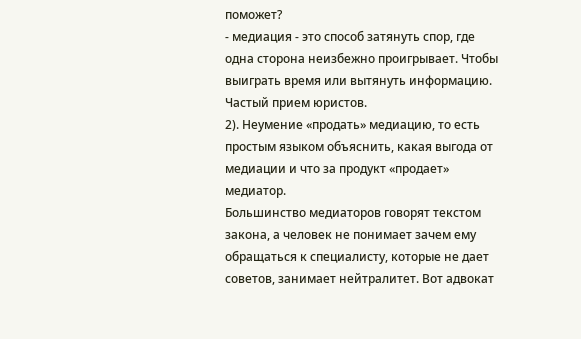поможет?
- медиация - это способ затянуть спор, где одна сторона неизбежно проигрывает. Чтобы выиграть время или вытянуть информацию. Частый прием юристов.
2). Неумение «продать» медиацию, то есть простым языком объяснить, какая выгода от медиации и что за продукт «продает» медиатор.
Большинство медиаторов говорят текстом закона, а человек не понимает зачем ему обращаться к специалисту, которые не дает советов, занимает нейтралитет. Вот адвокат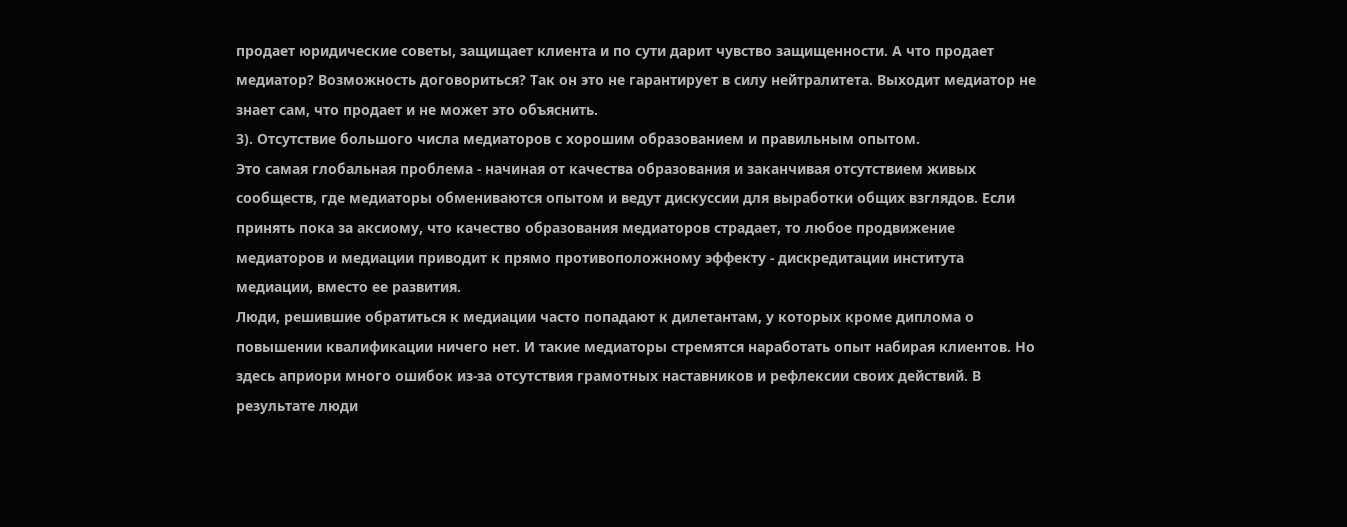продает юридические советы, защищает клиента и по сути дарит чувство защищенности. А что продает медиатор? Возможность договориться? Так он это не гарантирует в силу нейтралитета. Выходит медиатор не знает сам, что продает и не может это объяснить.
3). Отсутствие большого числа медиаторов с хорошим образованием и правильным опытом.
Это самая глобальная проблема - начиная от качества образования и заканчивая отсутствием живых сообществ, где медиаторы обмениваются опытом и ведут дискуссии для выработки общих взглядов. Если принять пока за аксиому, что качество образования медиаторов страдает, то любое продвижение медиаторов и медиации приводит к прямо противоположному эффекту - дискредитации института медиации, вместо ее развития.
Люди, решившие обратиться к медиации часто попадают к дилетантам, у которых кроме диплома о повышении квалификации ничего нет. И такие медиаторы стремятся наработать опыт набирая клиентов. Но здесь априори много ошибок из-за отсутствия грамотных наставников и рефлексии своих действий. В результате люди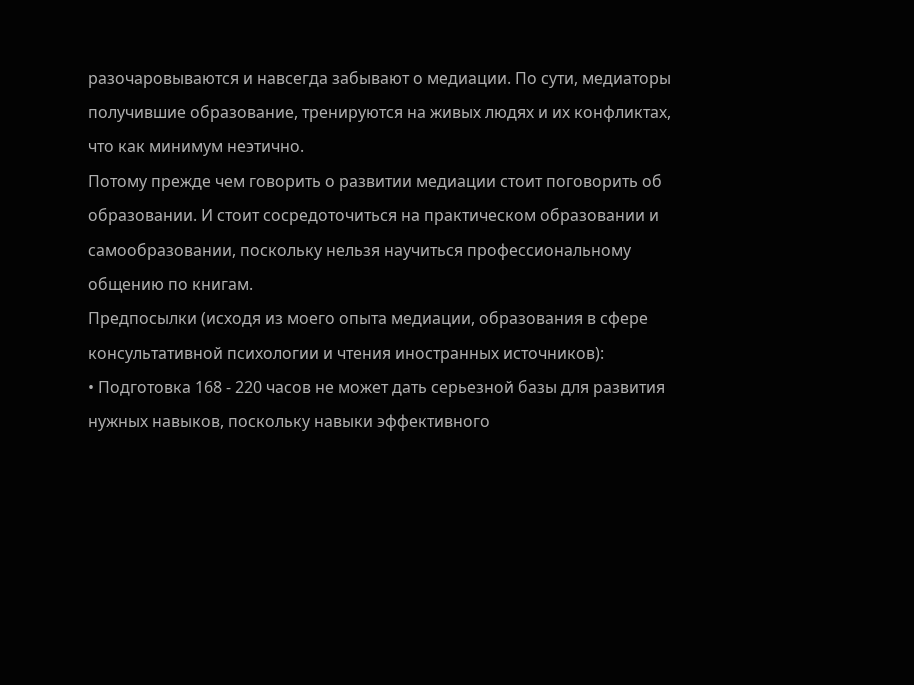разочаровываются и навсегда забывают о медиации. По сути, медиаторы получившие образование, тренируются на живых людях и их конфликтах, что как минимум неэтично.
Потому прежде чем говорить о развитии медиации стоит поговорить об образовании. И стоит сосредоточиться на практическом образовании и самообразовании, поскольку нельзя научиться профессиональному общению по книгам.
Предпосылки (исходя из моего опыта медиации, образования в сфере консультативной психологии и чтения иностранных источников):
• Подготовка 168 - 220 часов не может дать серьезной базы для развития нужных навыков, поскольку навыки эффективного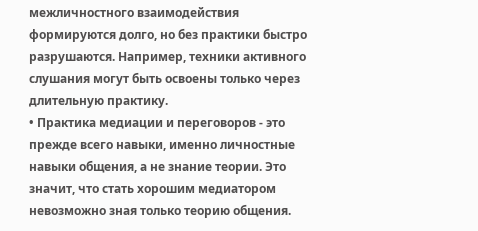межличностного взаимодействия формируются долго, но без практики быстро разрушаются. Например, техники активного слушания могут быть освоены только через длительную практику.
• Практика медиации и переговоров - это прежде всего навыки, именно личностные навыки общения, а не знание теории. Это значит, что стать хорошим медиатором невозможно зная только теорию общения.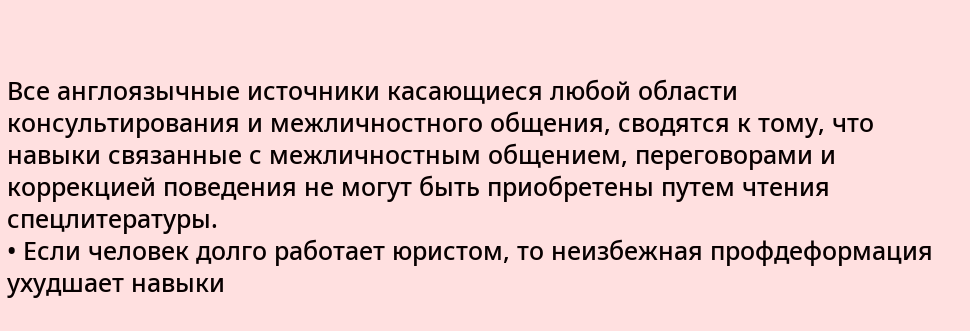Все англоязычные источники касающиеся любой области консультирования и межличностного общения, сводятся к тому, что навыки связанные с межличностным общением, переговорами и коррекцией поведения не могут быть приобретены путем чтения спецлитературы.
• Если человек долго работает юристом, то неизбежная профдеформация ухудшает навыки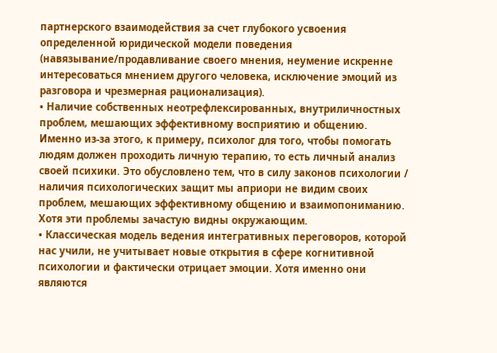партнерского взаимодействия за счет глубокого усвоения определенной юридической модели поведения (навязывание/продавливание своего мнения, неумение искренне интересоваться мнением другого человека, исключение эмоций из разговора и чрезмерная рационализация).
• Наличие собственных неотрефлексированных, внутриличностных проблем, мешающих эффективному восприятию и общению. Именно из-за этого, к примеру, психолог для того, чтобы помогать людям должен проходить личную терапию, то есть личный анализ своей психики. Это обусловлено тем, что в силу законов психологии / наличия психологических защит мы априори не видим своих проблем, мешающих эффективному общению и взаимопониманию. Хотя эти проблемы зачастую видны окружающим.
• Классическая модель ведения интегративных переговоров, которой нас учили, не учитывает новые открытия в сфере когнитивной психологии и фактически отрицает эмоции. Хотя именно они являются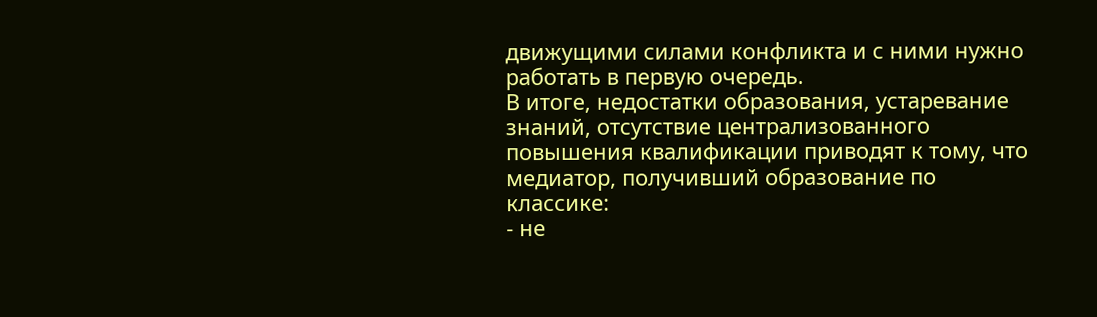движущими силами конфликта и с ними нужно работать в первую очередь.
В итоге, недостатки образования, устаревание знаний, отсутствие централизованного повышения квалификации приводят к тому, что медиатор, получивший образование по классике:
- не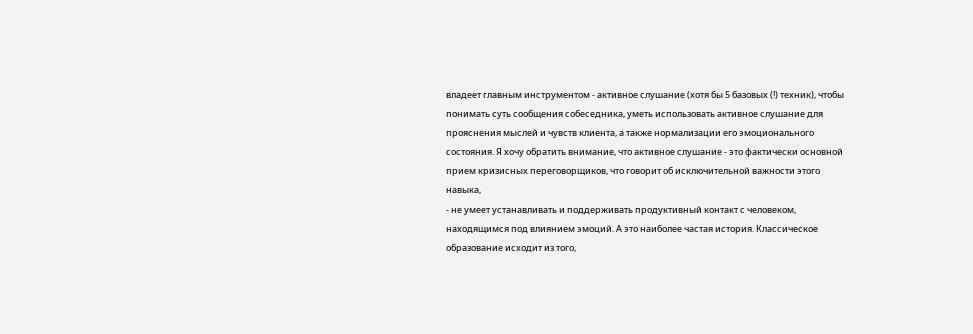владеет главным инструментом - активное слушание (хотя бы 5 базовых (!) техник), чтобы понимать суть сообщения собеседника, уметь использовать активное слушание для прояснения мыслей и чувств клиента, а также нормализации его эмоционального состояния. Я хочу обратить внимание, что активное слушание - это фактически основной прием кризисных переговорщиков, что говорит об исключительной важности этого навыка,
- не умеет устанавливать и поддерживать продуктивный контакт с человеком, находящимся под влиянием эмоций. А это наиболее частая история. Классическое образование исходит из того,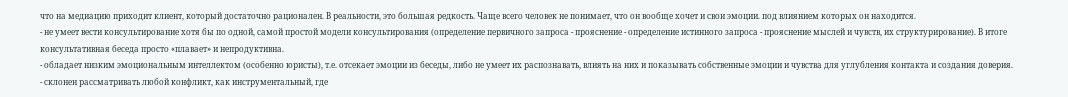что на медиацию приходит клиент, который достаточно рационален. В реальности, это большая редкость. Чаще всего человек не понимает, что он вообще хочет и свои эмоции. под влиянием которых он находится.
- не умеет вести консультирование хотя бы по одной, самой простой модели консультирования (определение первичного запроса - прояснение - определение истинного запроса - прояснение мыслей и чувств, их структурирование). В итоге консультативная беседа просто «плавает» и непродуктивна.
- обладает низким эмоциональным интеллектом (особенно юристы), т.е. отсекает эмоции из беседы, либо не умеет их распознавать, влиять на них и показывать собственные эмоции и чувства для углубления контакта и создания доверия.
- склонен рассматривать любой конфликт, как инструментальный, где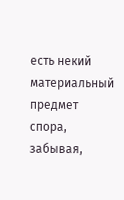есть некий материальный предмет спора, забывая,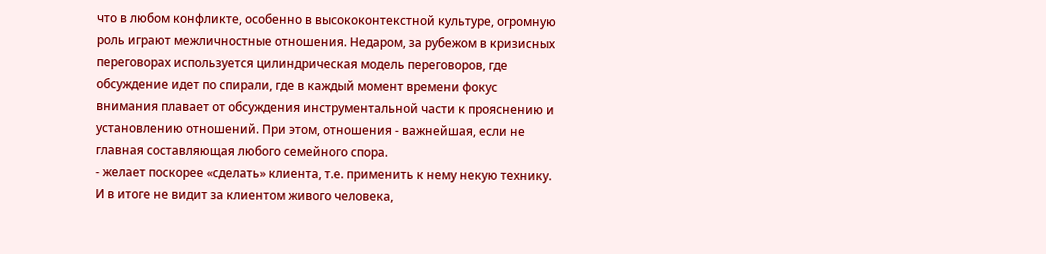что в любом конфликте, особенно в высококонтекстной культуре, огромную роль играют межличностные отношения. Недаром, за рубежом в кризисных переговорах используется цилиндрическая модель переговоров, где обсуждение идет по спирали, где в каждый момент времени фокус внимания плавает от обсуждения инструментальной части к прояснению и установлению отношений. При этом, отношения - важнейшая, если не главная составляющая любого семейного спора.
- желает поскорее «сделать» клиента, т.е. применить к нему некую технику. И в итоге не видит за клиентом живого человека,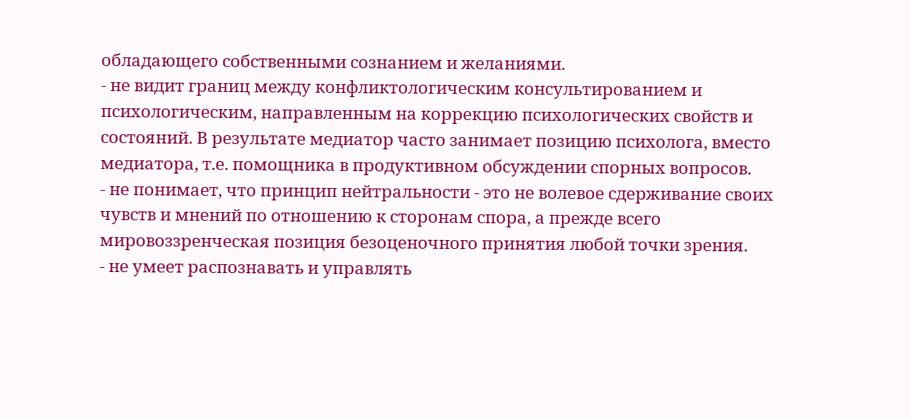обладающего собственными сознанием и желаниями.
- не видит границ между конфликтологическим консультированием и психологическим, направленным на коррекцию психологических свойств и состояний. В результате медиатор часто занимает позицию психолога, вместо медиатора, т.е. помощника в продуктивном обсуждении спорных вопросов.
- не понимает, что принцип нейтральности - это не волевое сдерживание своих чувств и мнений по отношению к сторонам спора, а прежде всего мировоззренческая позиция безоценочного принятия любой точки зрения.
- не умеет распознавать и управлять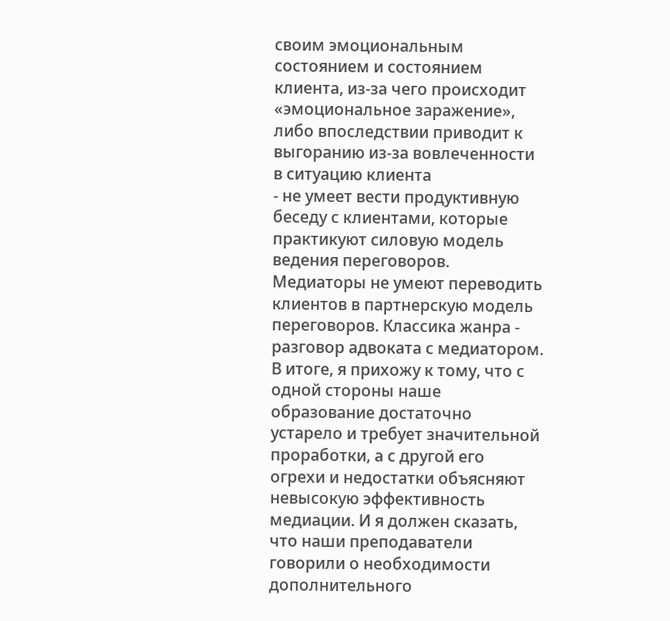своим эмоциональным состоянием и состоянием клиента, из-за чего происходит «эмоциональное заражение», либо впоследствии приводит к выгоранию из-за вовлеченности в ситуацию клиента
- не умеет вести продуктивную беседу с клиентами, которые практикуют силовую модель ведения переговоров. Медиаторы не умеют переводить клиентов в партнерскую модель переговоров. Классика жанра - разговор адвоката с медиатором.
В итоге, я прихожу к тому, что с одной стороны наше образование достаточно устарело и требует значительной проработки, а с другой его огрехи и недостатки объясняют невысокую эффективность медиации. И я должен сказать, что наши преподаватели говорили о необходимости дополнительного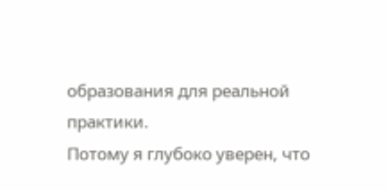образования для реальной практики.
Потому я глубоко уверен, что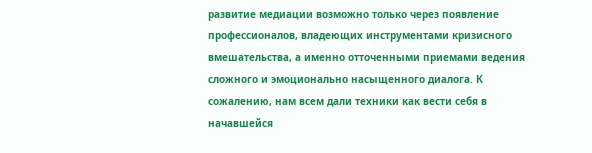развитие медиации возможно только через появление профессионалов, владеющих инструментами кризисного вмешательства, а именно отточенными приемами ведения сложного и эмоционально насыщенного диалога. К сожалению, нам всем дали техники как вести себя в начавшейся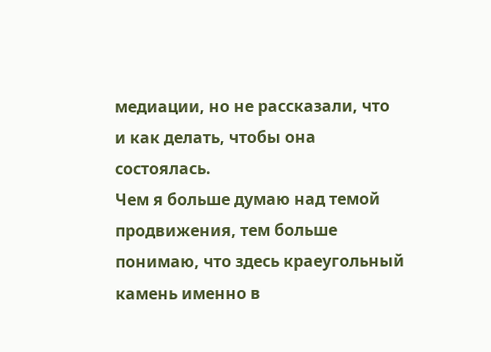медиации, но не рассказали, что и как делать, чтобы она состоялась.
Чем я больше думаю над темой продвижения, тем больше понимаю, что здесь краеугольный камень именно в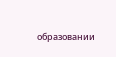образовании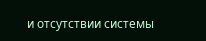и отсутствии системы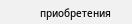приобретения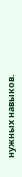нужных навыков.